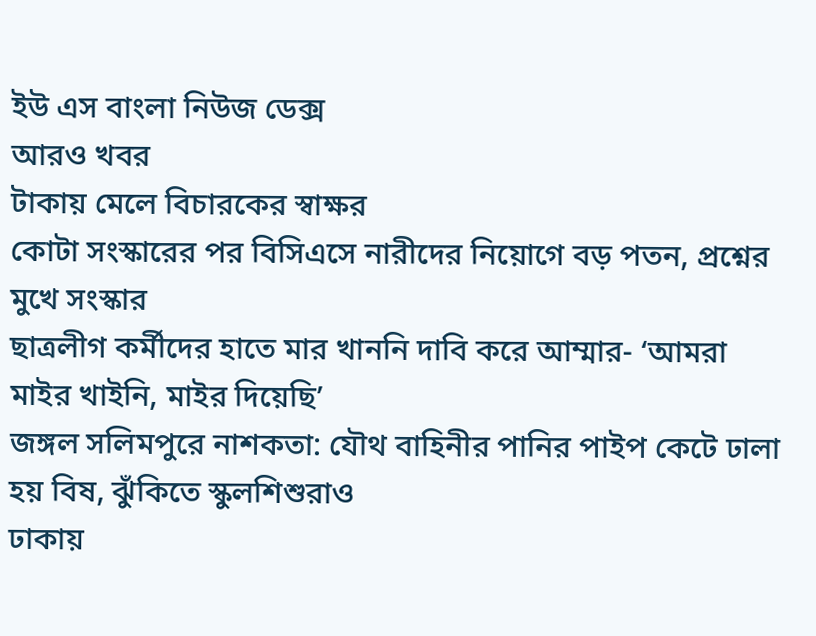ইউ এস বাংলা নিউজ ডেক্স
আরও খবর
টাকায় মেলে বিচারকের স্বাক্ষর
কোটা সংস্কারের পর বিসিএসে নারীদের নিয়োগে বড় পতন, প্রশ্নের মুখে সংস্কার
ছাত্রলীগ কর্মীদের হাতে মার খাননি দাবি করে আম্মার- ‘আমরা মাইর খাইনি, মাইর দিয়েছি’
জঙ্গল সলিমপুরে নাশকতা: যৌথ বাহিনীর পানির পাইপ কেটে ঢালা হয় বিষ, ঝুঁকিতে স্কুলশিশুরাও
ঢাকায়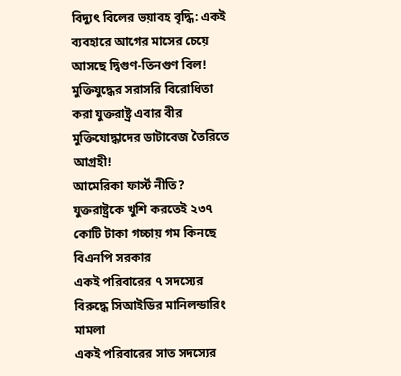বিদ্যুৎ বিলের ভয়াবহ বৃদ্ধি: একই ব্যবহারে আগের মাসের চেয়ে আসছে দ্বিগুণ-তিনগুণ বিল!
মুক্তিযুদ্ধের সরাসরি বিরোধিতা করা যুক্তরাষ্ট্র এবার বীর মুক্তিযোদ্ধাদের ডাটাবেজ তৈরিতে আগ্রহী!
আমেরিকা ফার্স্ট নীতি? যুক্তরাষ্ট্রকে খুশি করতেই ২৩৭ কোটি টাকা গচ্চায় গম কিনছে বিএনপি সরকার
একই পরিবারের ৭ সদস্যের বিরুদ্ধে সিআইডির মানিলন্ডারিং মামলা
একই পরিবারের সাত সদস্যের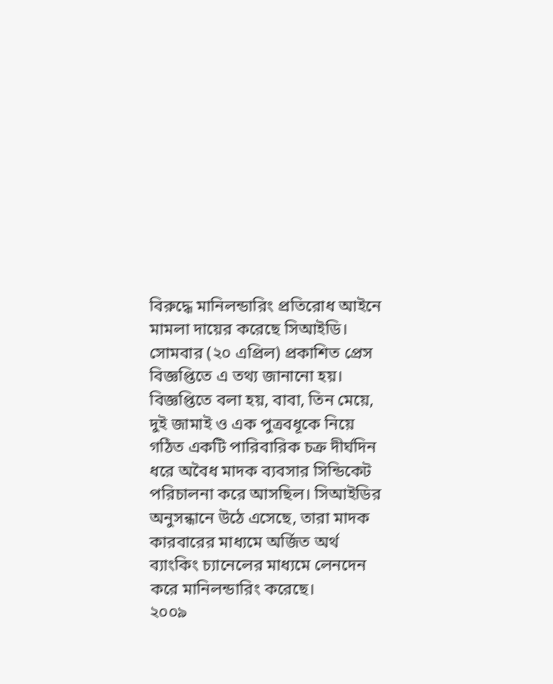বিরুদ্ধে মানিলন্ডারিং প্রতিরোধ আইনে মামলা দায়ের করেছে সিআইডি। সোমবার (২০ এপ্রিল) প্রকাশিত প্রেস বিজ্ঞপ্তিতে এ তথ্য জানানো হয়।
বিজ্ঞপ্তিতে বলা হয়, বাবা, তিন মেয়ে, দুই জামাই ও এক পুত্রবধূকে নিয়ে গঠিত একটি পারিবারিক চক্র দীর্ঘদিন ধরে অবৈধ মাদক ব্যবসার সিন্ডিকেট পরিচালনা করে আসছিল। সিআইডির অনুসন্ধানে উঠে এসেছে, তারা মাদক কারবারের মাধ্যমে অর্জিত অর্থ ব্যাংকিং চ্যানেলের মাধ্যমে লেনদেন করে মানিলন্ডারিং করেছে।
২০০৯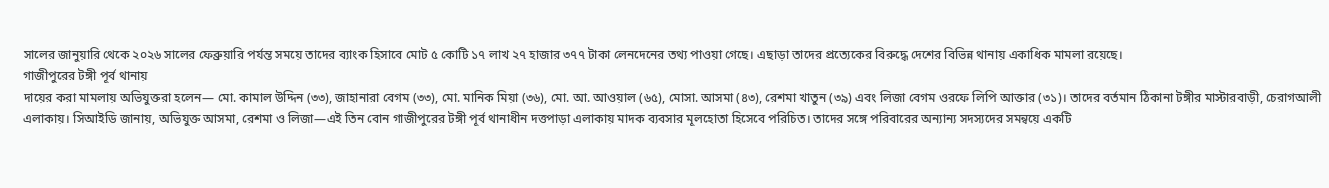সালের জানুয়ারি থেকে ২০২৬ সালের ফেব্রুয়ারি পর্যন্ত সময়ে তাদের ব্যাংক হিসাবে মোট ৫ কোটি ১৭ লাখ ২৭ হাজার ৩৭৭ টাকা লেনদেনের তথ্য পাওয়া গেছে। এছাড়া তাদের প্রত্যেকের বিরুদ্ধে দেশের বিভিন্ন থানায় একাধিক মামলা রয়েছে।
গাজীপুরের টঙ্গী পূর্ব থানায়
দায়ের করা মামলায় অভিযুক্তরা হলেন— মো. কামাল উদ্দিন (৩৩), জাহানারা বেগম (৩৩), মো. মানিক মিয়া (৩৬), মো. আ. আওয়াল (৬৫), মোসা. আসমা (৪৩), রেশমা খাতুন (৩৯) এবং লিজা বেগম ওরফে লিপি আক্তার (৩১)। তাদের বর্তমান ঠিকানা টঙ্গীর মাস্টারবাড়ী, চেরাগআলী এলাকায়। সিআইডি জানায়, অভিযুক্ত আসমা, রেশমা ও লিজা—এই তিন বোন গাজীপুরের টঙ্গী পূর্ব থানাধীন দত্তপাড়া এলাকায় মাদক ব্যবসার মূলহোতা হিসেবে পরিচিত। তাদের সঙ্গে পরিবারের অন্যান্য সদস্যদের সমন্বয়ে একটি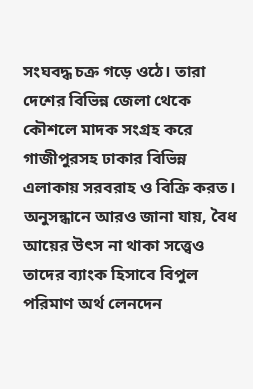সংঘবদ্ধ চক্র গড়ে ওঠে। তারা দেশের বিভিন্ন জেলা থেকে কৌশলে মাদক সংগ্রহ করে গাজীপুরসহ ঢাকার বিভিন্ন এলাকায় সরবরাহ ও বিক্রি করত। অনুসন্ধানে আরও জানা যায়, বৈধ আয়ের উৎস না থাকা সত্ত্বেও তাদের ব্যাংক হিসাবে বিপুল
পরিমাণ অর্থ লেনদেন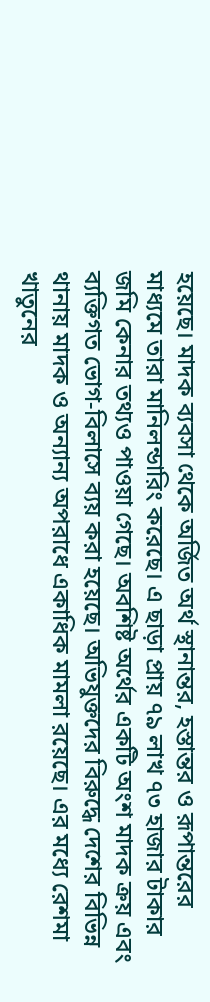হয়েছে। মাদক ব্যবসা থেকে অর্জিত অর্থ স্থানান্তর, হস্তান্তর ও রূপান্তরের মাধ্যমে তারা মানিলন্ডারিং করেছে। এ ছাড়া প্রায় ৭৯ লাখ ৭৩ হাজার টাকার জমি কেনার তথ্যও পাওয়া গেছে। অবশিষ্ট অর্থের একটি অংশ মাদক ক্রয় এবং ব্যক্তিগত ভোগ-বিলাসে ব্যয় করা হয়েছে। অভিযুক্তদের বিরুদ্ধে দেশের বিভিন্ন থানায় মাদক ও অন্যান্য অপরাধে একাধিক মামলা রয়েছে। এর মধ্যে রেশমা খাতুনের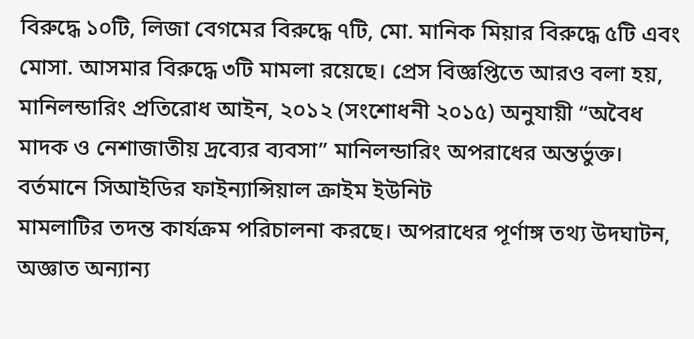বিরুদ্ধে ১০টি, লিজা বেগমের বিরুদ্ধে ৭টি, মো. মানিক মিয়ার বিরুদ্ধে ৫টি এবং মোসা. আসমার বিরুদ্ধে ৩টি মামলা রয়েছে। প্রেস বিজ্ঞপ্তিতে আরও বলা হয়, মানিলন্ডারিং প্রতিরোধ আইন, ২০১২ (সংশোধনী ২০১৫) অনুযায়ী “অবৈধ মাদক ও নেশাজাতীয় দ্রব্যের ব্যবসা” মানিলন্ডারিং অপরাধের অন্তর্ভুক্ত। বর্তমানে সিআইডির ফাইন্যান্সিয়াল ক্রাইম ইউনিট
মামলাটির তদন্ত কার্যক্রম পরিচালনা করছে। অপরাধের পূর্ণাঙ্গ তথ্য উদঘাটন, অজ্ঞাত অন্যান্য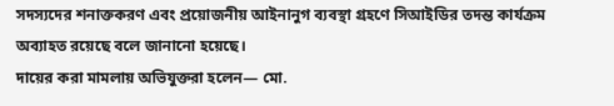সদস্যদের শনাক্তকরণ এবং প্রয়োজনীয় আইনানুগ ব্যবস্থা গ্রহণে সিআইডির তদন্ত কার্যক্রম অব্যাহত রয়েছে বলে জানানো হয়েছে।
দায়ের করা মামলায় অভিযুক্তরা হলেন— মো.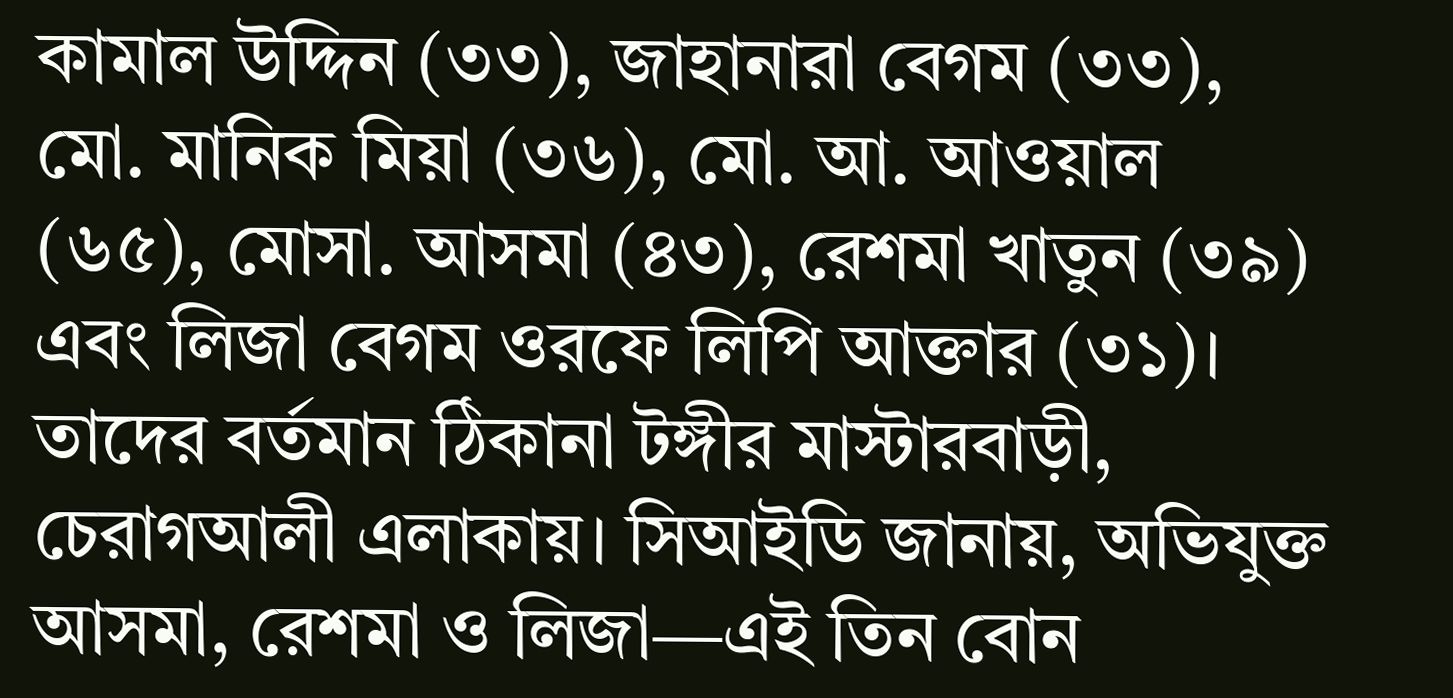কামাল উদ্দিন (৩৩), জাহানারা বেগম (৩৩), মো. মানিক মিয়া (৩৬), মো. আ. আওয়াল (৬৫), মোসা. আসমা (৪৩), রেশমা খাতুন (৩৯) এবং লিজা বেগম ওরফে লিপি আক্তার (৩১)। তাদের বর্তমান ঠিকানা টঙ্গীর মাস্টারবাড়ী, চেরাগআলী এলাকায়। সিআইডি জানায়, অভিযুক্ত আসমা, রেশমা ও লিজা—এই তিন বোন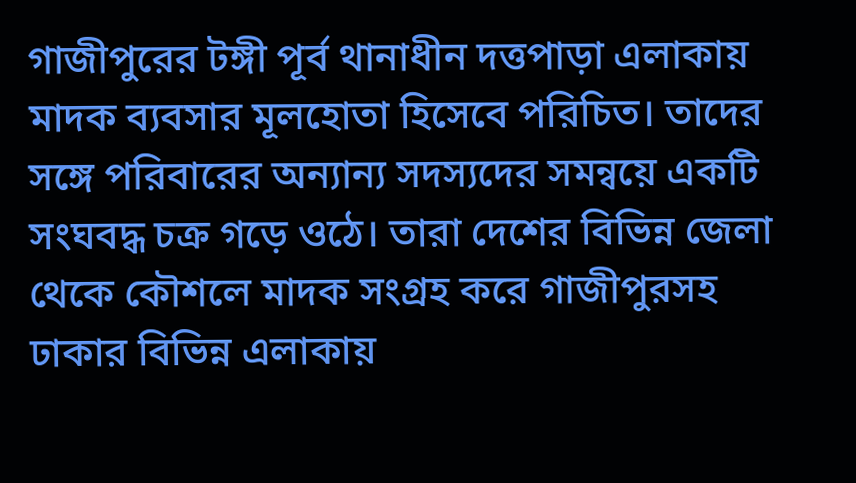গাজীপুরের টঙ্গী পূর্ব থানাধীন দত্তপাড়া এলাকায় মাদক ব্যবসার মূলহোতা হিসেবে পরিচিত। তাদের সঙ্গে পরিবারের অন্যান্য সদস্যদের সমন্বয়ে একটি সংঘবদ্ধ চক্র গড়ে ওঠে। তারা দেশের বিভিন্ন জেলা থেকে কৌশলে মাদক সংগ্রহ করে গাজীপুরসহ ঢাকার বিভিন্ন এলাকায়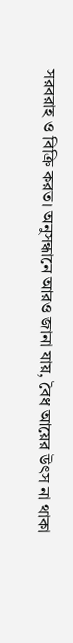সরবরাহ ও বিক্রি করত। অনুসন্ধানে আরও জানা যায়, বৈধ আয়ের উৎস না থাকা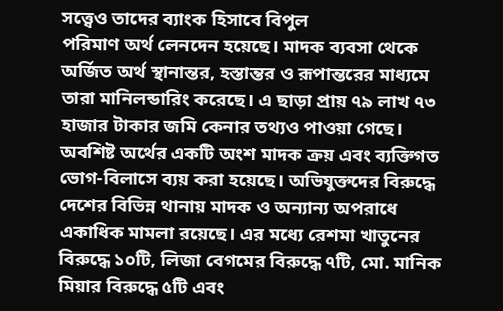সত্ত্বেও তাদের ব্যাংক হিসাবে বিপুল
পরিমাণ অর্থ লেনদেন হয়েছে। মাদক ব্যবসা থেকে অর্জিত অর্থ স্থানান্তর, হস্তান্তর ও রূপান্তরের মাধ্যমে তারা মানিলন্ডারিং করেছে। এ ছাড়া প্রায় ৭৯ লাখ ৭৩ হাজার টাকার জমি কেনার তথ্যও পাওয়া গেছে। অবশিষ্ট অর্থের একটি অংশ মাদক ক্রয় এবং ব্যক্তিগত ভোগ-বিলাসে ব্যয় করা হয়েছে। অভিযুক্তদের বিরুদ্ধে দেশের বিভিন্ন থানায় মাদক ও অন্যান্য অপরাধে একাধিক মামলা রয়েছে। এর মধ্যে রেশমা খাতুনের বিরুদ্ধে ১০টি, লিজা বেগমের বিরুদ্ধে ৭টি, মো. মানিক মিয়ার বিরুদ্ধে ৫টি এবং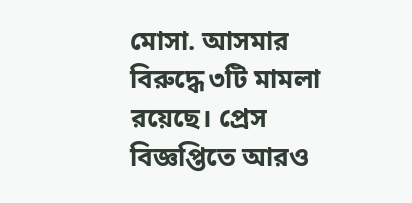মোসা. আসমার বিরুদ্ধে ৩টি মামলা রয়েছে। প্রেস বিজ্ঞপ্তিতে আরও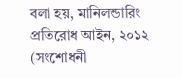বলা হয়, মানিলন্ডারিং প্রতিরোধ আইন, ২০১২ (সংশোধনী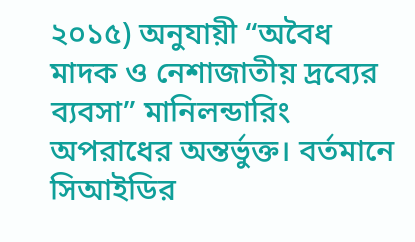২০১৫) অনুযায়ী “অবৈধ মাদক ও নেশাজাতীয় দ্রব্যের ব্যবসা” মানিলন্ডারিং অপরাধের অন্তর্ভুক্ত। বর্তমানে সিআইডির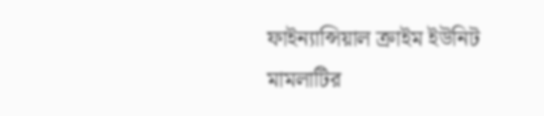ফাইন্যান্সিয়াল ক্রাইম ইউনিট
মামলাটির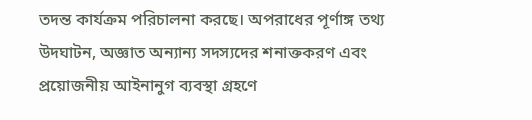তদন্ত কার্যক্রম পরিচালনা করছে। অপরাধের পূর্ণাঙ্গ তথ্য উদঘাটন, অজ্ঞাত অন্যান্য সদস্যদের শনাক্তকরণ এবং প্রয়োজনীয় আইনানুগ ব্যবস্থা গ্রহণে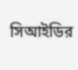সিআইডির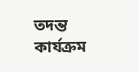তদন্ত কার্যক্রম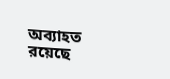অব্যাহত রয়েছে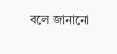বলে জানানো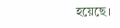হয়েছে।